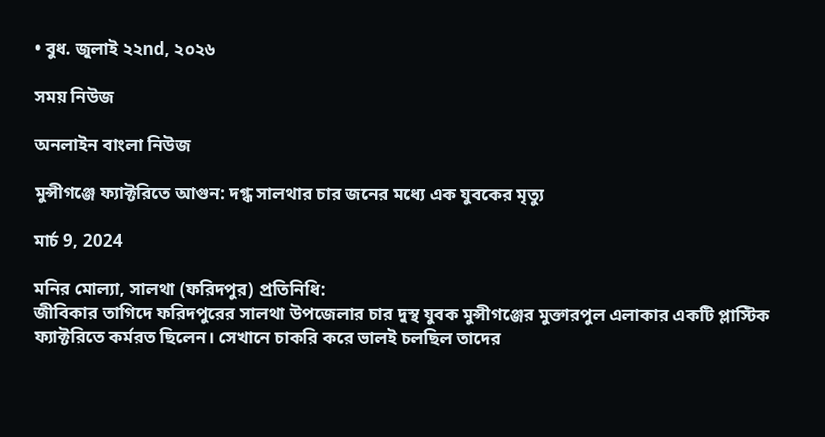• বুধ. জুলাই ২২nd, ২০২৬

সময় নিউজ

অনলাইন বাংলা নিউজ

মুন্সীগঞ্জে ফ্যাক্টরিতে আগুন: দগ্ধ সালথার চার জনের মধ্যে এক যুবকের মৃত্যু

মার্চ 9, 2024

মনির মোল্যা, সালথা (ফরিদপুর) প্রতিনিধি:
জীবিকার তাগিদে ফরিদপুরের সালথা উপজেলার চার দুস্থ যুবক মুন্সীগঞ্জের মুক্তারপুল এলাকার একটি প্লাস্টিক ফ্যাক্টরিতে কর্মরত ছিলেন। সেখানে চাকরি করে ভালই চলছিল তাদের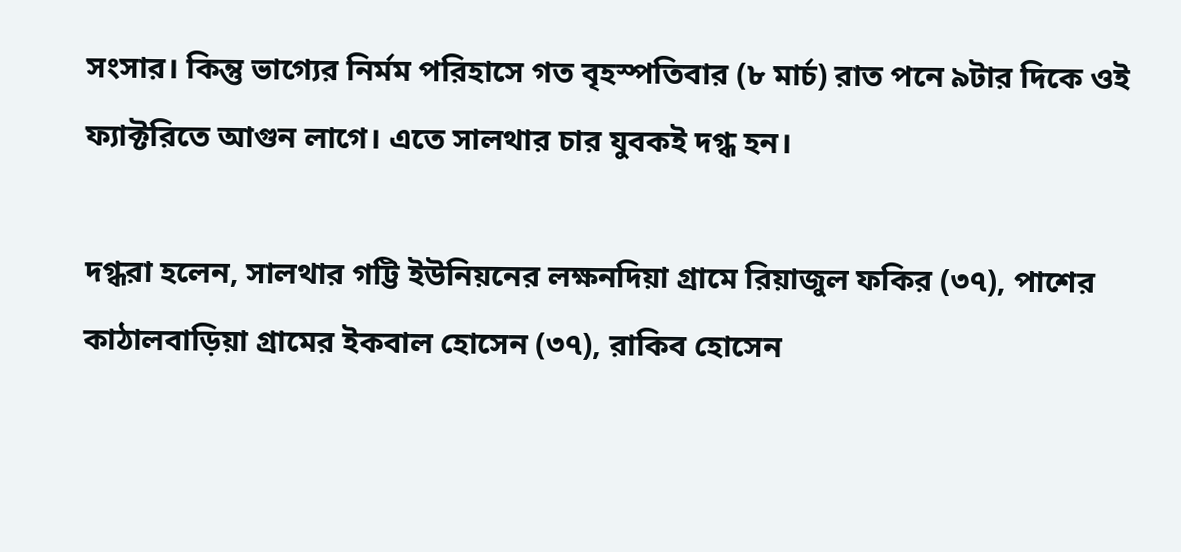সংসার। কিন্তু ভাগ্যের নির্মম পরিহাসে গত বৃহস্পতিবার (৮ মার্চ) রাত পনে ৯টার দিকে ওই ফ্যাক্টরিতে আগুন লাগে। এতে সালথার চার যুবকই দগ্ধ হন।

দগ্ধরা হলেন, সালথার গট্টি ইউনিয়নের লক্ষনদিয়া গ্রামে রিয়াজুল ফকির (৩৭), পাশের কাঠালবাড়িয়া গ্রামের ইকবাল হোসেন (৩৭), রাকিব হোসেন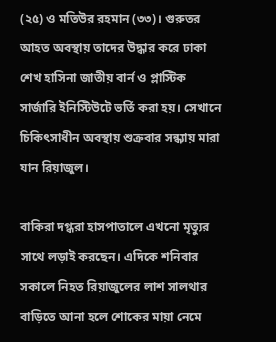(২৫) ও মতিউর রহমান (৩৩)। গুরুতর আহত অবস্থায় তাদের উদ্ধার করে ঢাকা শেখ হাসিনা জাতীয় বার্ন ও প্লাস্টিক সার্জারি ইনিস্টিউটে ভর্তি করা হয়। সেখানে চিকিৎসাধীন অবস্থায় শুক্রবার সন্ধ্যায় মারা যান রিয়াজুল।

বাকিরা দগ্ধরা হাসপাতালে এখনো মৃত্যুর সাথে লড়াই করছেন। এদিকে শনিবার সকালে নিহত রিয়াজুলের লাশ সালথার বাড়িতে আনা হলে শোকের মায়া নেমে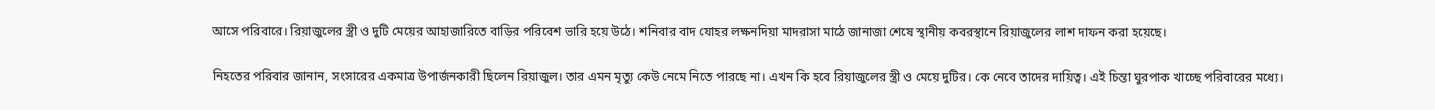আসে পরিবারে। রিয়াজুলের স্ত্রী ও দুটি মেয়ের আহাজারিতে বাড়ির পরিবেশ ভারি হয়ে উঠে। শনিবার বাদ যোহর লক্ষনদিয়া মাদরাসা মাঠে জানাজা শেষে স্থানীয় কবরস্থানে রিয়াজুলের লাশ দাফন করা হয়েছে।

নিহতের পরিবার জানান, সংসারের একমাত্র উপার্জনকারী ছিলেন রিয়াজুল। তার এমন মৃত্যু কেউ নেমে নিতে পারছে না। এখন কি হবে রিয়াজুলের স্ত্রী ও মেয়ে দুটির। কে নেবে তাদের দায়িত্ব। এই চিন্তা ঘুরপাক খাচ্ছে পরিবারের মধ্যে।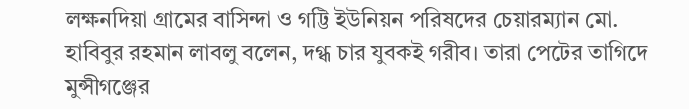লক্ষনদিয়া গ্রামের বাসিন্দা ও গট্টি ইউনিয়ন পরিষদের চেয়ারম্যান মো. হাবিবুর রহমান লাবলু বলেন, দগ্ধ চার যুবকই গরীব। তারা পেটের তাগিদে মুন্সীগঞ্জের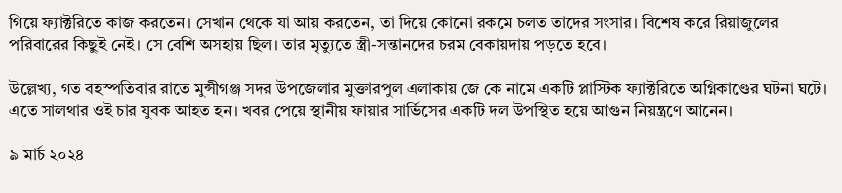গিয়ে ফ্যাক্টরিতে কাজ করতেন। সেখান থেকে যা আয় করতেন, তা দিয়ে কোনো রকমে চলত তাদের সংসার। বিশেষ করে রিয়াজুলের পরিবারের কিছুই নেই। সে বেশি অসহায় ছিল। তার মৃত্যুতে স্ত্রী-সন্তানদের চরম বেকায়দায় পড়তে হবে।

উল্লেখ্য, গত বহস্পতিবার রাতে মুন্সীগঞ্জ সদর উপজেলার মুক্তারপুল এলাকায় জে কে নামে একটি প্লাস্টিক ফ্যাক্টরিতে অগ্নিকাণ্ডের ঘটনা ঘটে। এতে সালথার ওই চার যুবক আহত হন। খবর পেয়ে স্থানীয় ফায়ার সার্ভিসের একটি দল উপস্থিত হয়ে আগুন নিয়ন্ত্রণে আনেন।

৯ মার্চ ২০২৪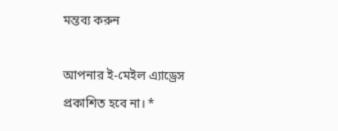মন্তব্য করুন

আপনার ই-মেইল এ্যাড্রেস প্রকাশিত হবে না। *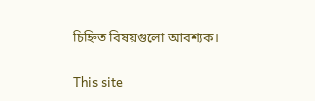চিহ্নিত বিষয়গুলো আবশ্যক।

This site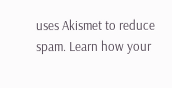uses Akismet to reduce spam. Learn how your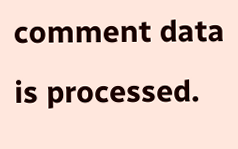comment data is processed.